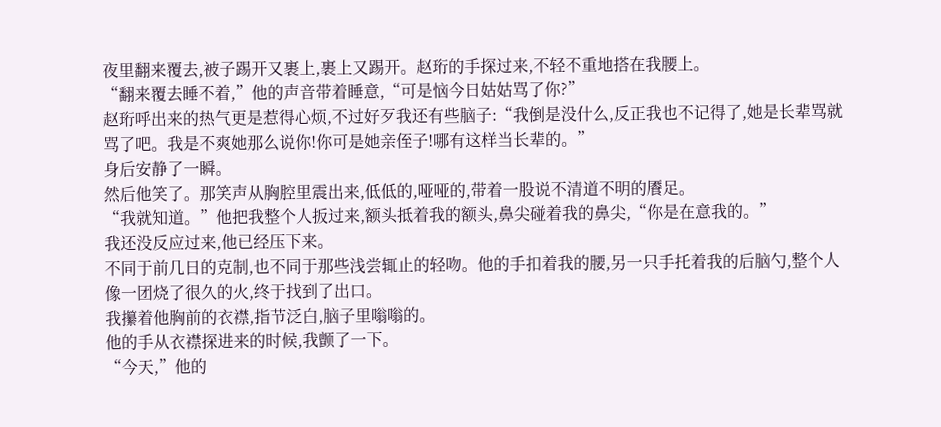夜里翻来覆去,被子踢开又裹上,裹上又踢开。赵珩的手探过来,不轻不重地搭在我腰上。
“翻来覆去睡不着,”他的声音带着睡意,“可是恼今日姑姑骂了你?”
赵珩呼出来的热气更是惹得心烦,不过好歹我还有些脑子:“我倒是没什么,反正我也不记得了,她是长辈骂就骂了吧。我是不爽她那么说你!你可是她亲侄子!哪有这样当长辈的。”
身后安静了一瞬。
然后他笑了。那笑声从胸腔里震出来,低低的,哑哑的,带着一股说不清道不明的餍足。
“我就知道。”他把我整个人扳过来,额头抵着我的额头,鼻尖碰着我的鼻尖,“你是在意我的。”
我还没反应过来,他已经压下来。
不同于前几日的克制,也不同于那些浅尝辄止的轻吻。他的手扣着我的腰,另一只手托着我的后脑勺,整个人像一团烧了很久的火,终于找到了出口。
我攥着他胸前的衣襟,指节泛白,脑子里嗡嗡的。
他的手从衣襟探进来的时候,我颤了一下。
“今天,”他的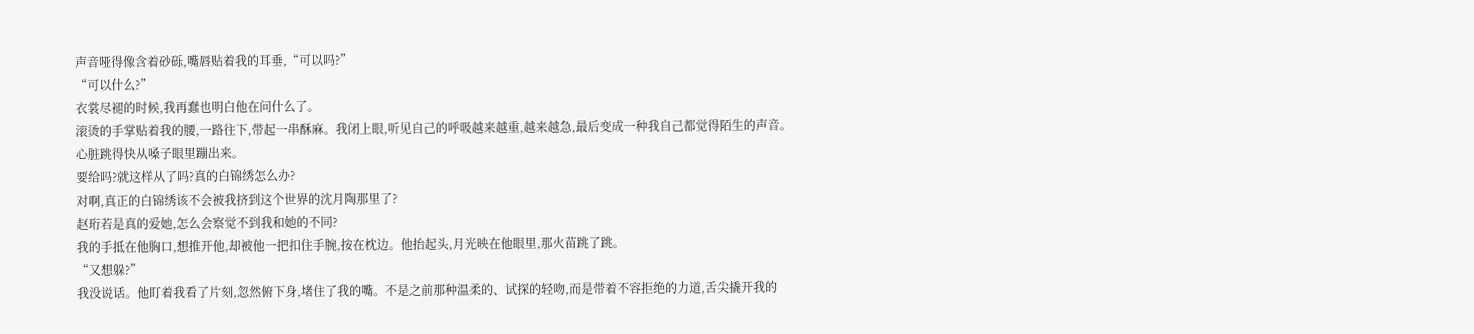声音哑得像含着砂砾,嘴唇贴着我的耳垂,“可以吗?”
“可以什么?”
衣裳尽褪的时候,我再蠢也明白他在问什么了。
滚烫的手掌贴着我的腰,一路往下,带起一串酥麻。我闭上眼,听见自己的呼吸越来越重,越来越急,最后变成一种我自己都觉得陌生的声音。
心脏跳得快从嗓子眼里蹦出来。
要给吗?就这样从了吗?真的白锦绣怎么办?
对啊,真正的白锦绣该不会被我挤到这个世界的沈月陶那里了?
赵珩若是真的爱她,怎么会察觉不到我和她的不同?
我的手抵在他胸口,想推开他,却被他一把扣住手腕,按在枕边。他抬起头,月光映在他眼里,那火苗跳了跳。
“又想躲?”
我没说话。他盯着我看了片刻,忽然俯下身,堵住了我的嘴。不是之前那种温柔的、试探的轻吻,而是带着不容拒绝的力道,舌尖撬开我的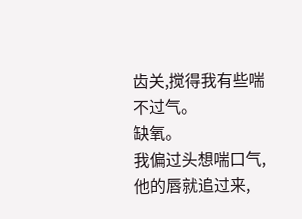齿关,搅得我有些喘不过气。
缺氧。
我偏过头想喘口气,他的唇就追过来,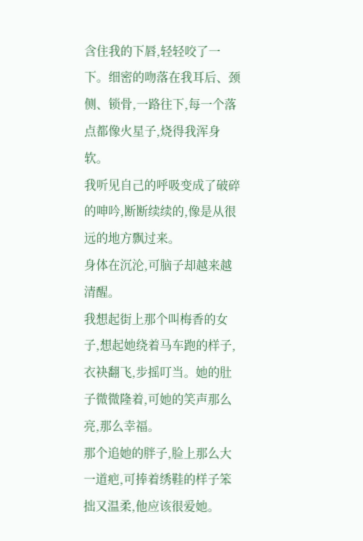含住我的下唇,轻轻咬了一下。细密的吻落在我耳后、颈侧、锁骨,一路往下,每一个落点都像火星子,烧得我浑身软。
我听见自己的呼吸变成了破碎的呻吟,断断续续的,像是从很远的地方飘过来。
身体在沉沦,可脑子却越来越清醒。
我想起街上那个叫梅香的女子,想起她绕着马车跑的样子,衣袂翻飞,步摇叮当。她的肚子微微隆着,可她的笑声那么亮,那么幸福。
那个追她的胖子,脸上那么大一道疤,可捧着绣鞋的样子笨拙又温柔,他应该很爱她。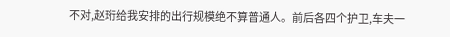不对,赵珩给我安排的出行规模绝不算普通人。前后各四个护卫,车夫一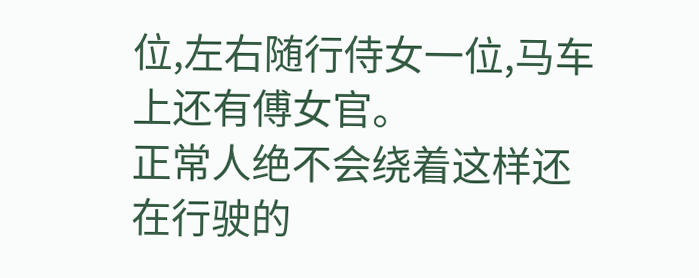位,左右随行侍女一位,马车上还有傅女官。
正常人绝不会绕着这样还在行驶的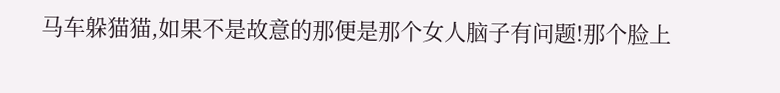马车躲猫猫,如果不是故意的那便是那个女人脑子有问题!那个脸上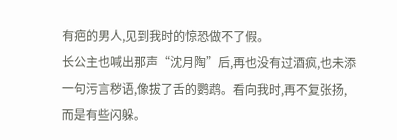有疤的男人,见到我时的惊恐做不了假。
长公主也喊出那声“沈月陶”后,再也没有过酒疯,也未添一句污言秽语,像拔了舌的鹦鹉。看向我时,再不复张扬,而是有些闪躲。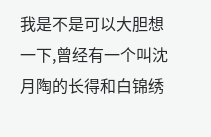我是不是可以大胆想一下,曾经有一个叫沈月陶的长得和白锦绣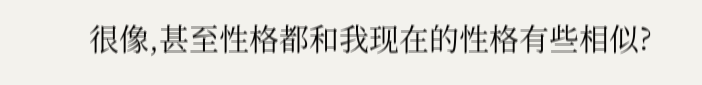很像,甚至性格都和我现在的性格有些相似?